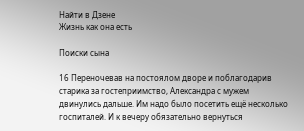Найти в Дзене
Жизнь как она есть

Поиски сына

16 Переночевав на постоялом дворе и поблагодарив старика за гостеприимство, Александра с мужем двинулись дальше. Им надо было посетить ещё несколько госпиталей. И к вечеру обязательно вернуться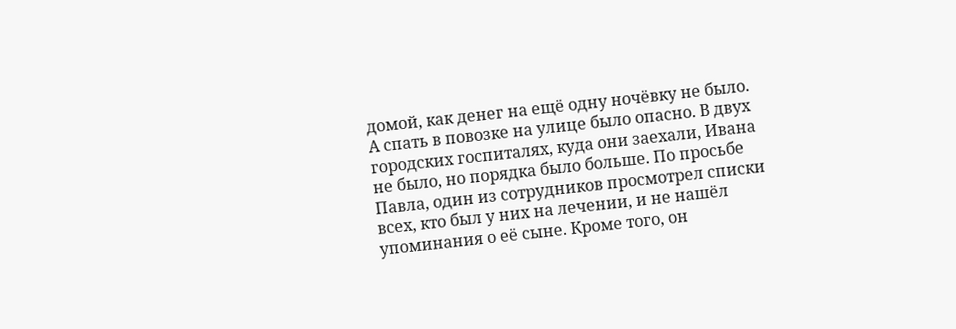домой, как денег на ещё одну ночёвку не было. А спать в повозке на улице было опасно. В двух городских госпиталях, куда они заехали, Ивана не было, но порядка было больше. По просьбе Павла, один из сотрудников просмотрел списки всех, кто был у них на лечении, и не нашёл упоминания о её сыне. Кроме того, он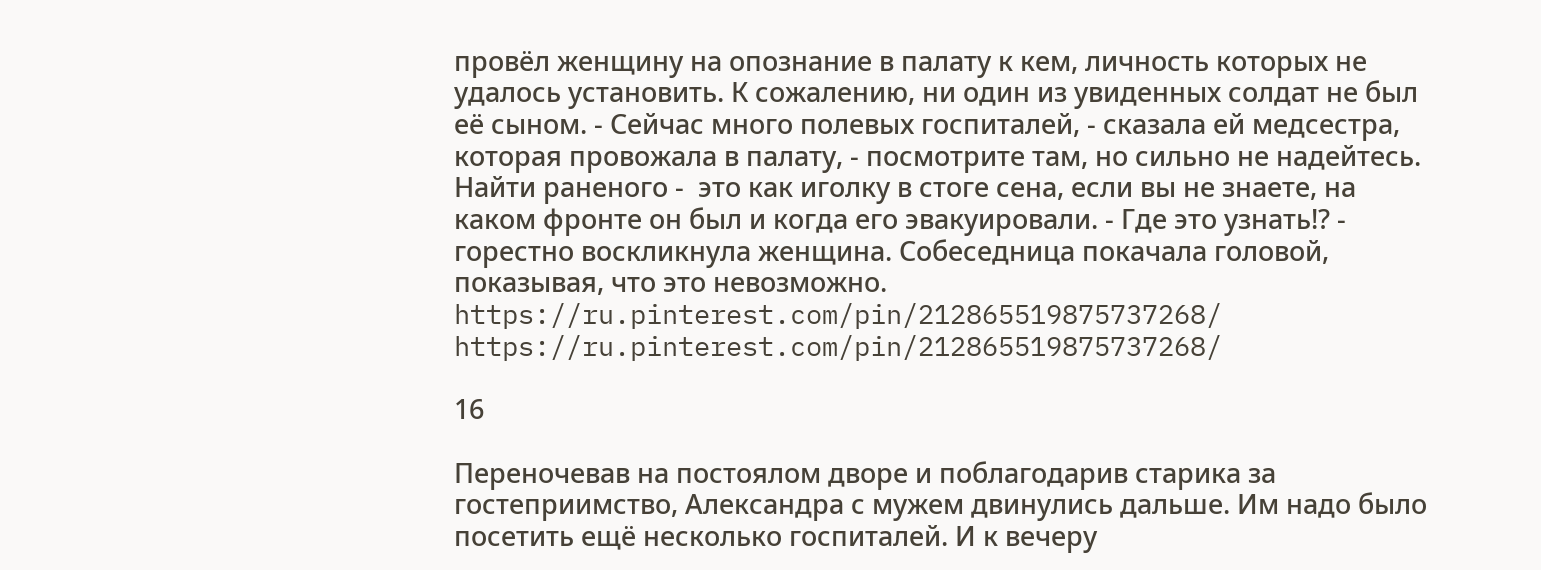провёл женщину на опознание в палату к кем, личность которых не удалось установить. К сожалению, ни один из увиденных солдат не был её сыном. - Сейчас много полевых госпиталей, - сказала ей медсестра, которая провожала в палату, - посмотрите там, но сильно не надейтесь. Найти раненого -  это как иголку в стоге сена, если вы не знаете, на каком фронте он был и когда его эвакуировали. - Где это узнать!? - горестно воскликнула женщина. Собеседница покачала головой, показывая, что это невозможно.
https://ru.pinterest.com/pin/212865519875737268/
https://ru.pinterest.com/pin/212865519875737268/

16

Переночевав на постоялом дворе и поблагодарив старика за гостеприимство, Александра с мужем двинулись дальше. Им надо было посетить ещё несколько госпиталей. И к вечеру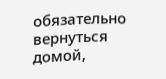обязательно вернуться домой,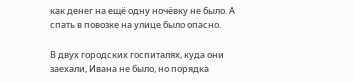как денег на ещё одну ночёвку не было. А спать в повозке на улице было опасно.

В двух городских госпиталях, куда они заехали, Ивана не было, но порядка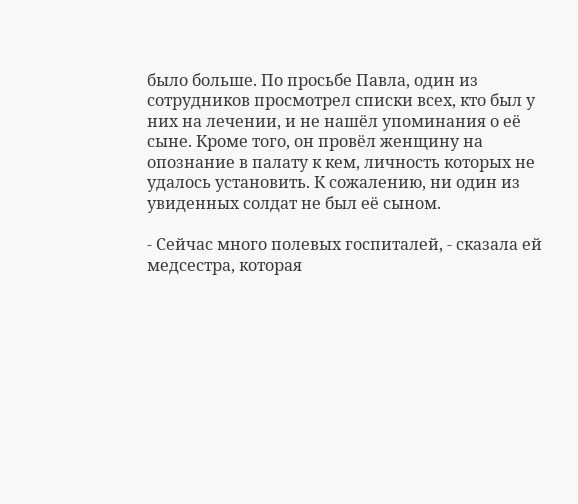было больше. По просьбе Павла, один из сотрудников просмотрел списки всех, кто был у них на лечении, и не нашёл упоминания о её сыне. Кроме того, он провёл женщину на опознание в палату к кем, личность которых не удалось установить. К сожалению, ни один из увиденных солдат не был её сыном.

- Сейчас много полевых госпиталей, - сказала ей медсестра, которая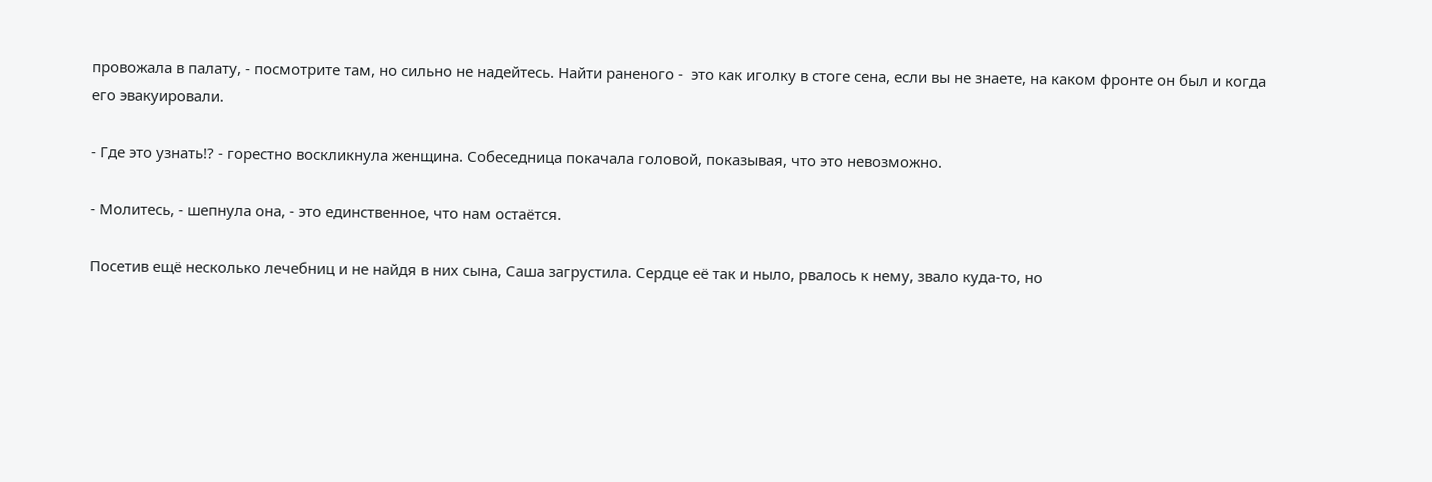провожала в палату, - посмотрите там, но сильно не надейтесь. Найти раненого -  это как иголку в стоге сена, если вы не знаете, на каком фронте он был и когда его эвакуировали.

- Где это узнать!? - горестно воскликнула женщина. Собеседница покачала головой, показывая, что это невозможно.

- Молитесь, - шепнула она, - это единственное, что нам остаётся.

Посетив ещё несколько лечебниц и не найдя в них сына, Саша загрустила. Сердце её так и ныло, рвалось к нему, звало куда-то, но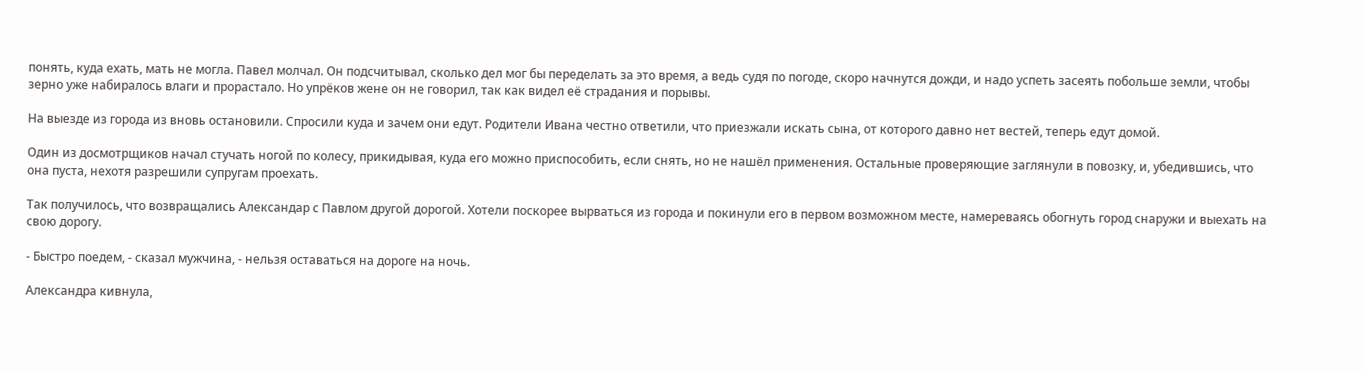понять, куда ехать, мать не могла. Павел молчал. Он подсчитывал, сколько дел мог бы переделать за это время, а ведь судя по погоде, скоро начнутся дожди, и надо успеть засеять побольше земли, чтобы зерно уже набиралось влаги и прорастало. Но упрёков жене он не говорил, так как видел её страдания и порывы.

На выезде из города из вновь остановили. Спросили куда и зачем они едут. Родители Ивана честно ответили, что приезжали искать сына, от которого давно нет вестей, теперь едут домой.

Один из досмотрщиков начал стучать ногой по колесу, прикидывая, куда его можно приспособить, если снять, но не нашёл применения. Остальные проверяющие заглянули в повозку, и, убедившись, что она пуста, нехотя разрешили супругам проехать.

Так получилось, что возвращались Александар с Павлом другой дорогой. Хотели поскорее вырваться из города и покинули его в первом возможном месте, намереваясь обогнуть город снаружи и выехать на свою дорогу.

- Быстро поедем, - сказал мужчина, - нельзя оставаться на дороге на ночь.

Александра кивнула,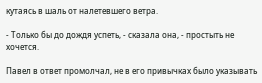кутаясь в шаль от налетевшего ветра.

- Только бы до дождя успеть, - сказала она, - простыть не хочется.

Павел в ответ промолчал, не в его привычках было указывать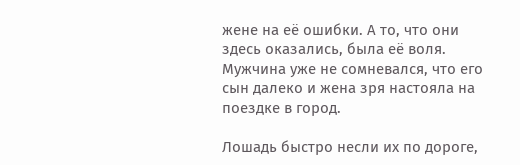жене на её ошибки. А то, что они здесь оказались, была её воля. Мужчина уже не сомневался, что его сын далеко и жена зря настояла на поездке в город.

Лошадь быстро несли их по дороге,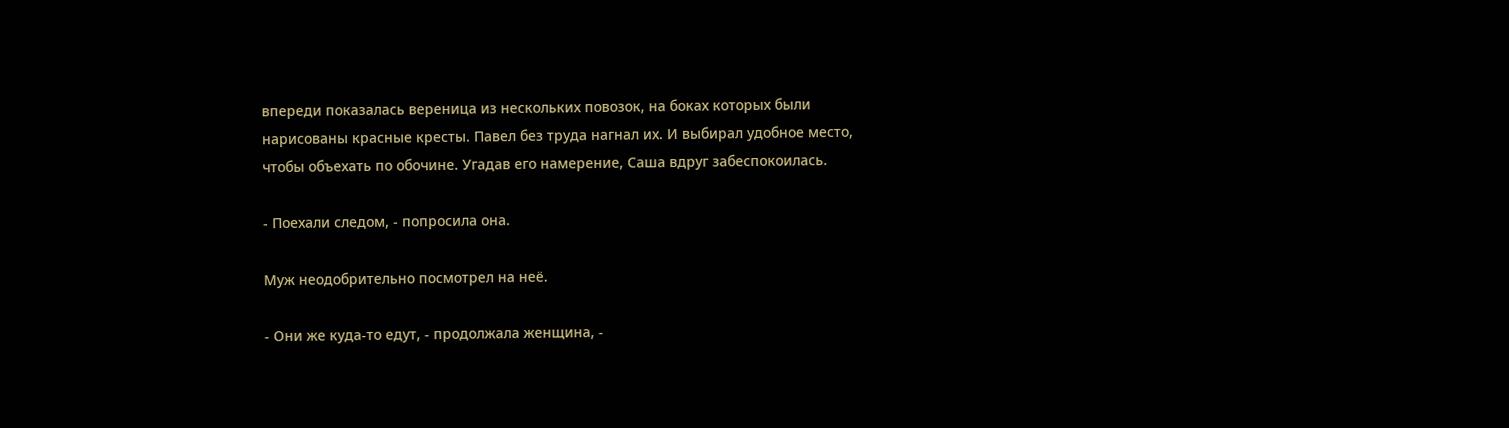впереди показалась вереница из нескольких повозок, на боках которых были нарисованы красные кресты. Павел без труда нагнал их. И выбирал удобное место, чтобы объехать по обочине. Угадав его намерение, Саша вдруг забеспокоилась.

- Поехали следом, - попросила она.

Муж неодобрительно посмотрел на неё.

- Они же куда-то едут, - продолжала женщина, -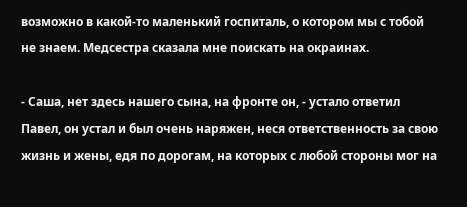возможно в какой-то маленький госпиталь, о котором мы с тобой не знаем. Медсестра сказала мне поискать на окраинах.

- Саша, нет здесь нашего сына, на фронте он, - устало ответил Павел, он устал и был очень наряжен, неся ответственность за свою жизнь и жены, едя по дорогам, на которых с любой стороны мог на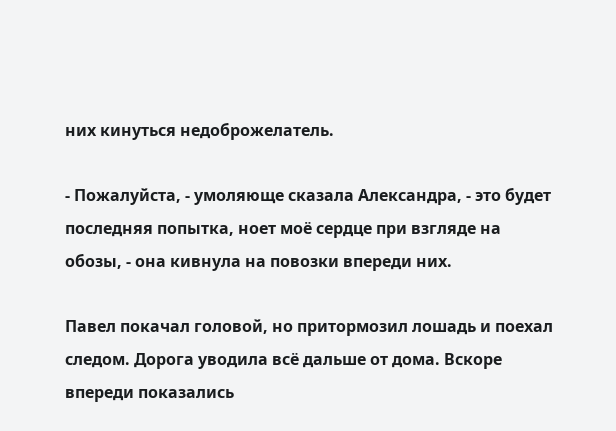них кинуться недоброжелатель.

- Пожалуйста, - умоляюще сказала Александра, - это будет последняя попытка, ноет моё сердце при взгляде на обозы, - она кивнула на повозки впереди них.

Павел покачал головой, но притормозил лошадь и поехал следом. Дорога уводила всё дальше от дома. Вскоре впереди показались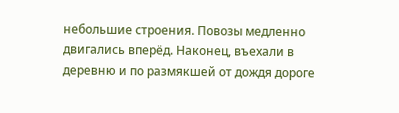небольшие строения. Повозы медленно двигались вперёд. Наконец, въехали в деревню и по размякшей от дождя дороге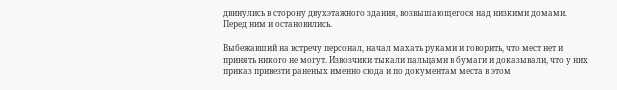двинулись в сторону двухэтажного здания, возвышающегося над низкими домами. Перед ним и остановились.

Выбежавший на встречу персонал, начал махать руками и говорить, что мест нет и принять никого не могут. Извозчики тыкали пальцами в бумаги и доказывали, что у них приказ привезти раненых именно сюда и по документам места в этом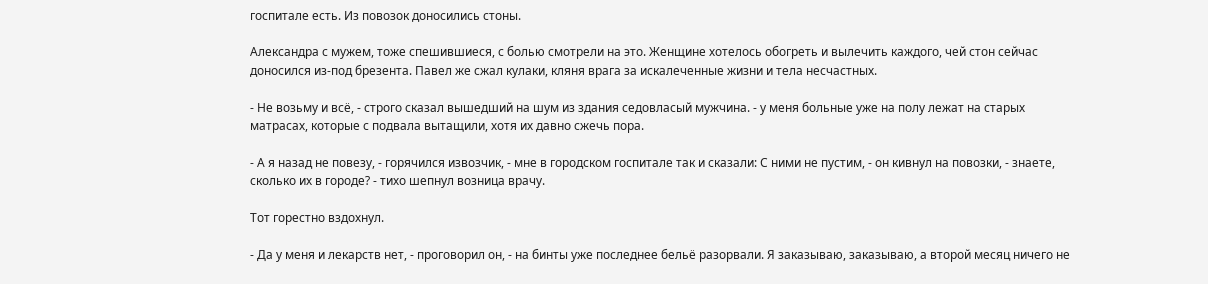госпитале есть. Из повозок доносились стоны.

Александра с мужем, тоже спешившиеся, с болью смотрели на это. Женщине хотелось обогреть и вылечить каждого, чей стон сейчас доносился из-под брезента. Павел же сжал кулаки, кляня врага за искалеченные жизни и тела несчастных.

- Не возьму и всё, - строго сказал вышедший на шум из здания седовласый мужчина. - у меня больные уже на полу лежат на старых матрасах, которые с подвала вытащили, хотя их давно сжечь пора.

- А я назад не повезу, - горячился извозчик, - мне в городском госпитале так и сказали: С ними не пустим, - он кивнул на повозки, - знаете, сколько их в городе? - тихо шепнул возница врачу.

Тот горестно вздохнул.

- Да у меня и лекарств нет, - проговорил он, - на бинты уже последнее бельё разорвали. Я заказываю, заказываю, а второй месяц ничего не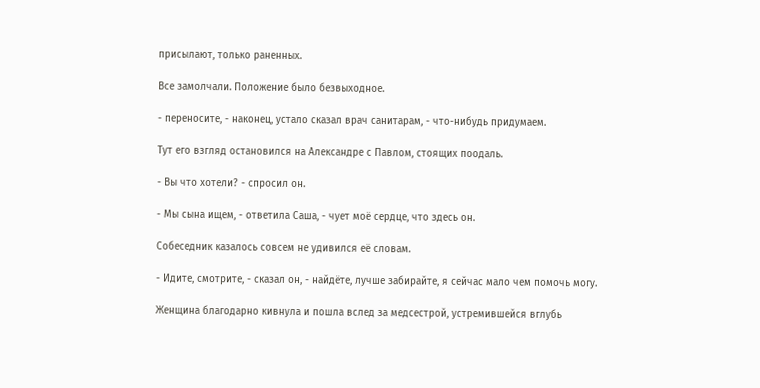присылают, только раненных.

Все замолчали. Положение было безвыходное.

- переносите, - наконец, устало сказал врач санитарам, - что-нибудь придумаем.

Тут его взгляд остановился на Александре с Павлом, стоящих поодаль.

- Вы что хотели? - спросил он.

- Мы сына ищем, - ответила Саша, - чует моё сердце, что здесь он.

Собеседник казалось совсем не удивился её словам.

- Идите, смотрите, - сказал он, - найдёте, лучше забирайте, я сейчас мало чем помочь могу.

Женщина благодарно кивнула и пошла вслед за медсестрой, устремившейся вглубь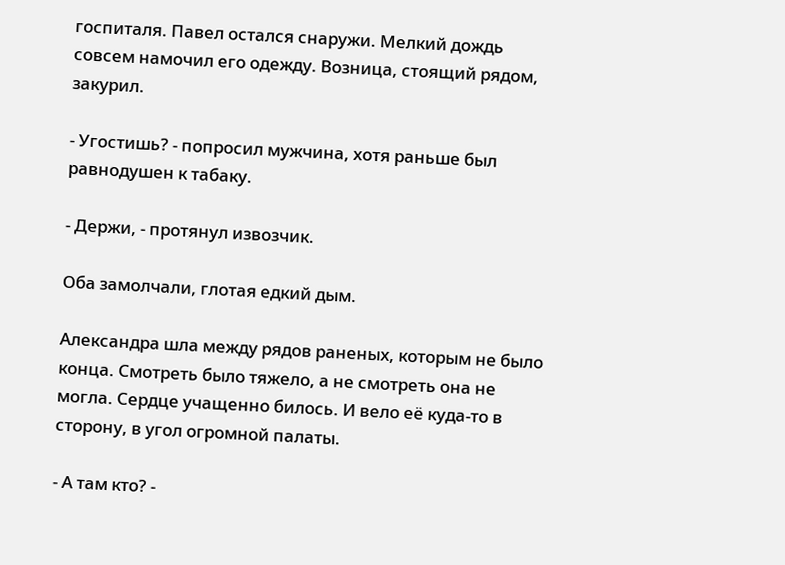госпиталя. Павел остался снаружи. Мелкий дождь совсем намочил его одежду. Возница, стоящий рядом, закурил.

- Угостишь? - попросил мужчина, хотя раньше был равнодушен к табаку.

- Держи, - протянул извозчик.

Оба замолчали, глотая едкий дым.

Александра шла между рядов раненых, которым не было конца. Смотреть было тяжело, а не смотреть она не могла. Сердце учащенно билось. И вело её куда-то в сторону, в угол огромной палаты.

- А там кто? -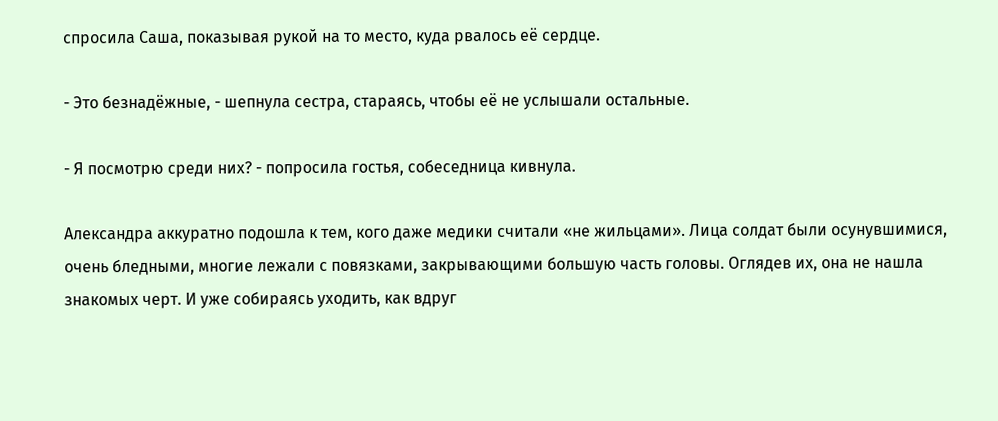спросила Саша, показывая рукой на то место, куда рвалось её сердце.

- Это безнадёжные, - шепнула сестра, стараясь, чтобы её не услышали остальные.

- Я посмотрю среди них? - попросила гостья, собеседница кивнула.

Александра аккуратно подошла к тем, кого даже медики считали «не жильцами». Лица солдат были осунувшимися, очень бледными, многие лежали с повязками, закрывающими большую часть головы. Оглядев их, она не нашла знакомых черт. И уже собираясь уходить, как вдруг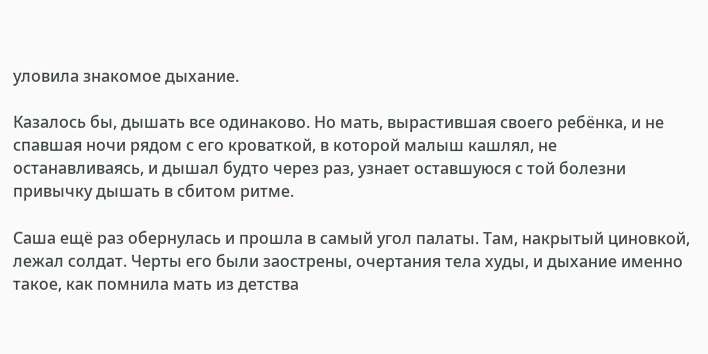уловила знакомое дыхание.

Казалось бы, дышать все одинаково. Но мать, вырастившая своего ребёнка, и не спавшая ночи рядом с его кроваткой, в которой малыш кашлял, не останавливаясь, и дышал будто через раз, узнает оставшуюся с той болезни привычку дышать в сбитом ритме.

Саша ещё раз обернулась и прошла в самый угол палаты. Там, накрытый циновкой, лежал солдат. Черты его были заострены, очертания тела худы, и дыхание именно такое, как помнила мать из детства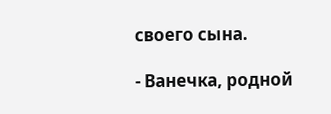своего сына.

- Ванечка, родной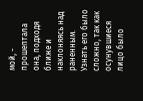мой, - прошептала она, подходя ближе и наклоняясь над раненным. Узнать его было сложно, так как осунувшиеся лицо было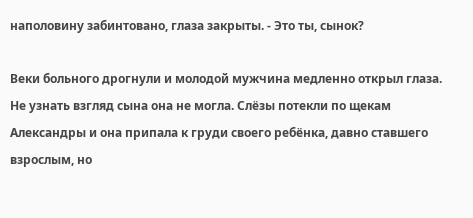наполовину забинтовано, глаза закрыты. - Это ты, сынок?

Веки больного дрогнули и молодой мужчина медленно открыл глаза. Не узнать взгляд сына она не могла. Слёзы потекли по щекам Александры и она припала к груди своего ребёнка, давно ставшего взрослым, но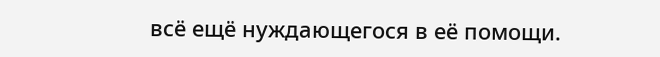всё ещё нуждающегося в её помощи.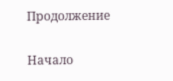Продолжение

Начало